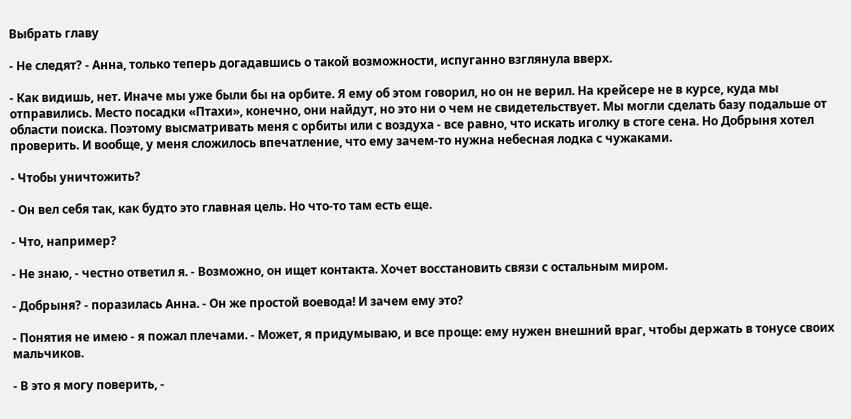Выбрать главу

- Не следят? - Анна, только теперь догадавшись о такой возможности, испуганно взглянула вверх.

- Как видишь, нет. Иначе мы уже были бы на орбите. Я ему об этом говорил, но он не верил. На крейсере не в курсе, куда мы отправились. Место посадки «Птахи», конечно, они найдут, но это ни о чем не свидетельствует. Мы могли сделать базу подальше от области поиска. Поэтому высматривать меня с орбиты или с воздуха - все равно, что искать иголку в стоге сена. Но Добрыня хотел проверить. И вообще, у меня сложилось впечатление, что ему зачем-то нужна небесная лодка с чужаками.

- Чтобы уничтожить?

- Он вел себя так, как будто это главная цель. Но что-то там есть еще.

- Что, например?

- Не знаю, - честно ответил я. - Возможно, он ищет контакта. Хочет восстановить связи с остальным миром.

- Добрыня? - поразилась Анна. - Он же простой воевода! И зачем ему это?

- Понятия не имею - я пожал плечами. - Может, я придумываю, и все проще: ему нужен внешний враг, чтобы держать в тонусе своих мальчиков.

- В это я могу поверить, -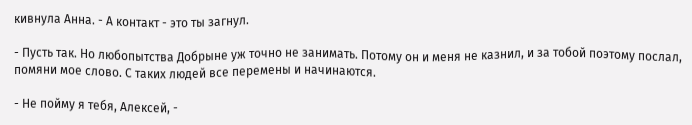кивнула Анна. - А контакт - это ты загнул.

- Пусть так. Но любопытства Добрыне уж точно не занимать. Потому он и меня не казнил, и за тобой поэтому послал, помяни мое слово. С таких людей все перемены и начинаются.

- Не пойму я тебя, Алексей, -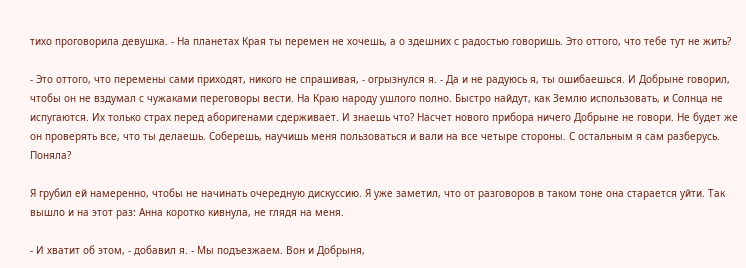тихо проговорила девушка. - На планетах Края ты перемен не хочешь, а о здешних с радостью говоришь. Это оттого, что тебе тут не жить?

- Это оттого, что перемены сами приходят, никого не спрашивая, - огрызнулся я. - Да и не радуюсь я, ты ошибаешься. И Добрыне говорил, чтобы он не вздумал с чужаками переговоры вести. На Краю народу ушлого полно. Быстро найдут, как Землю использовать, и Солнца не испугаются. Их только страх перед аборигенами сдерживает. И знаешь что? Насчет нового прибора ничего Добрыне не говори. Не будет же он проверять все, что ты делаешь. Соберешь, научишь меня пользоваться и вали на все четыре стороны. С остальным я сам разберусь. Поняла?

Я грубил ей намеренно, чтобы не начинать очередную дискуссию. Я уже заметил, что от разговоров в таком тоне она старается уйти. Так вышло и на этот раз: Анна коротко кивнула, не глядя на меня.

- И хватит об этом, - добавил я. - Мы подъезжаем. Вон и Добрыня,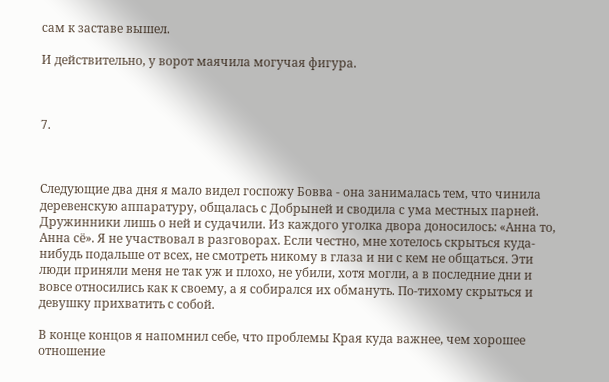сам к заставе вышел.

И действительно, у ворот маячила могучая фигура.



7.



Следующие два дня я мало видел госпожу Бовва - она занималась тем, что чинила деревенскую аппаратуру, общалась с Добрыней и сводила с ума местных парней. Дружинники лишь о ней и судачили. Из каждого уголка двора доносилось: «Анна то, Анна сё». Я не участвовал в разговорах. Если честно, мне хотелось скрыться куда-нибудь подальше от всех, не смотреть никому в глаза и ни с кем не общаться. Эти люди приняли меня не так уж и плохо, не убили, хотя могли, а в последние дни и вовсе относились как к своему, а я собирался их обмануть. По-тихому скрыться и девушку прихватить с собой.

В конце концов я напомнил себе, что проблемы Края куда важнее, чем хорошее отношение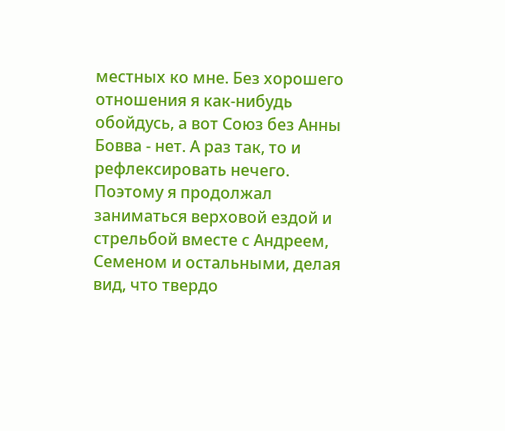местных ко мне. Без хорошего отношения я как-нибудь обойдусь, а вот Союз без Анны Бовва - нет. А раз так, то и рефлексировать нечего. Поэтому я продолжал заниматься верховой ездой и стрельбой вместе с Андреем, Семеном и остальными, делая вид, что твердо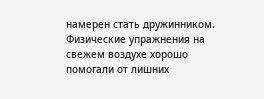намерен стать дружинником. Физические упражнения на свежем воздухе хорошо помогали от лишних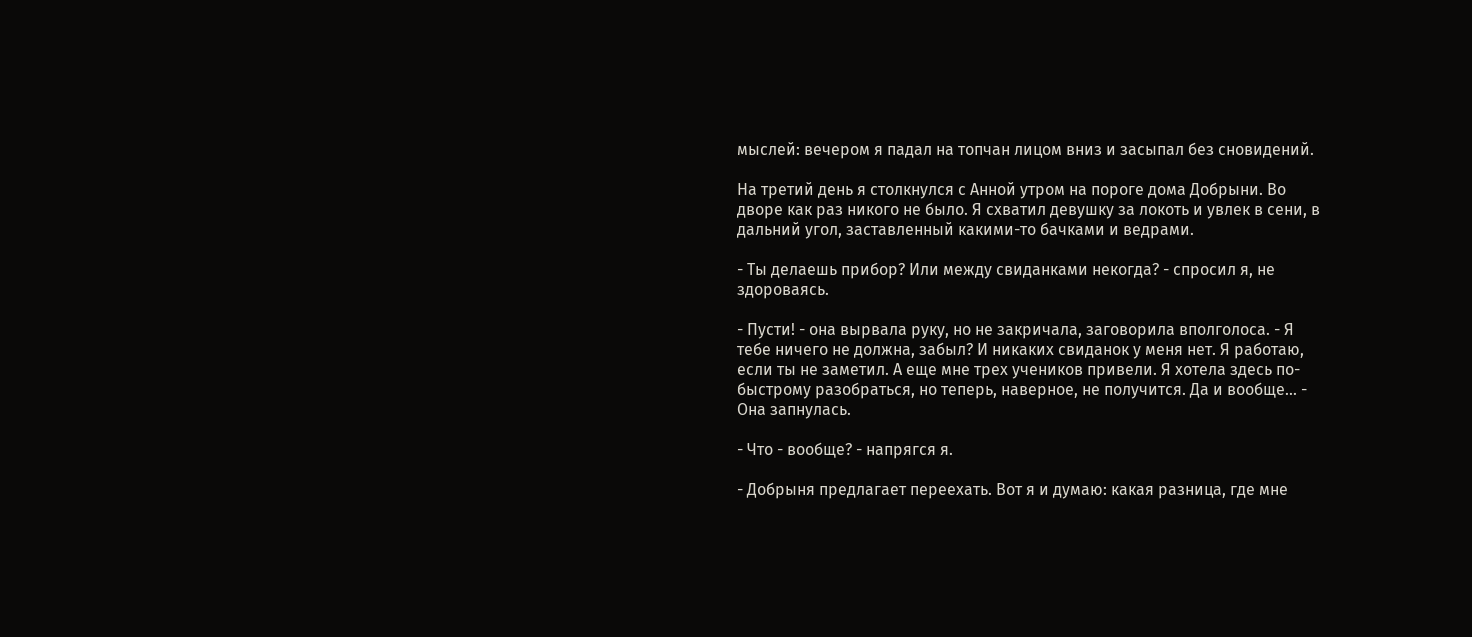мыслей: вечером я падал на топчан лицом вниз и засыпал без сновидений.

На третий день я столкнулся с Анной утром на пороге дома Добрыни. Во дворе как раз никого не было. Я схватил девушку за локоть и увлек в сени, в дальний угол, заставленный какими-то бачками и ведрами.

- Ты делаешь прибор? Или между свиданками некогда? - спросил я, не здороваясь.

- Пусти! - она вырвала руку, но не закричала, заговорила вполголоса. - Я тебе ничего не должна, забыл? И никаких свиданок у меня нет. Я работаю, если ты не заметил. А еще мне трех учеников привели. Я хотела здесь по-быстрому разобраться, но теперь, наверное, не получится. Да и вообще... - Она запнулась.

- Что - вообще? - напрягся я.

- Добрыня предлагает переехать. Вот я и думаю: какая разница, где мне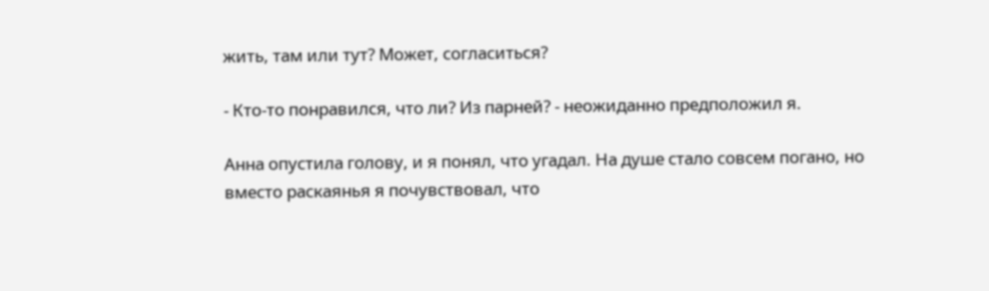жить, там или тут? Может, согласиться?

- Кто-то понравился, что ли? Из парней? - неожиданно предположил я.

Анна опустила голову, и я понял, что угадал. На душе стало совсем погано, но вместо раскаянья я почувствовал, что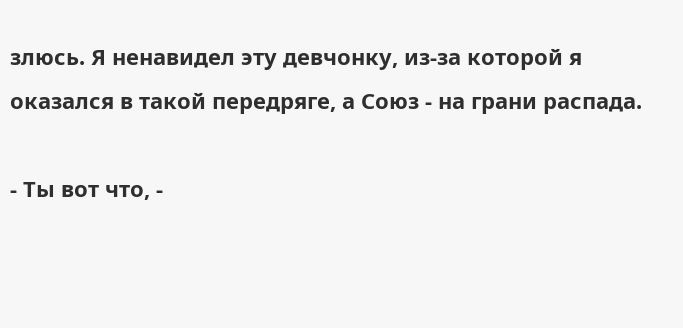злюсь. Я ненавидел эту девчонку, из-за которой я оказался в такой передряге, а Союз - на грани распада.

- Ты вот что, -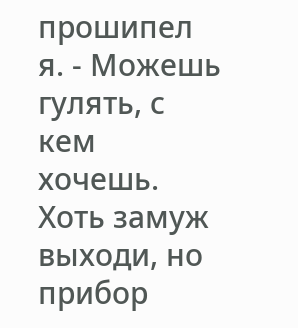прошипел я. - Можешь гулять, с кем хочешь. Хоть замуж выходи, но прибор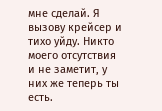мне сделай. Я вызову крейсер и тихо уйду. Никто моего отсутствия и не заметит, у них же теперь ты есть.